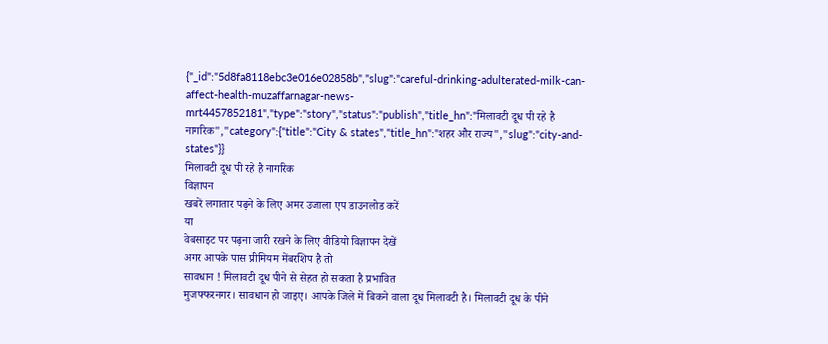{"_id":"5d8fa8118ebc3e016e02858b","slug":"careful-drinking-adulterated-milk-can-affect-health-muzaffarnagar-news-mrt4457852181","type":"story","status":"publish","title_hn":"मिलावटी दूध पी रहे है नागरिक","category":{"title":"City & states","title_hn":"शहर और राज्य","slug":"city-and-states"}}
मिलावटी दूध पी रहे है नागरिक
विज्ञापन
खबरें लगातार पढ़ने के लिए अमर उजाला एप डाउनलोड करें
या
वेबसाइट पर पढ़ना जारी रखने के लिए वीडियो विज्ञापन देखें
अगर आपके पास प्रीमियम मेंबरशिप है तो
सावधान ! मिलावटी दूध पीने से सेहत हो सकता है प्रभावित
मुजफ्फरनगर। सावधान हो जाइए। आपके जिले में बिकने वाला दूध मिलावटी है। मिलावटी दूध के पीने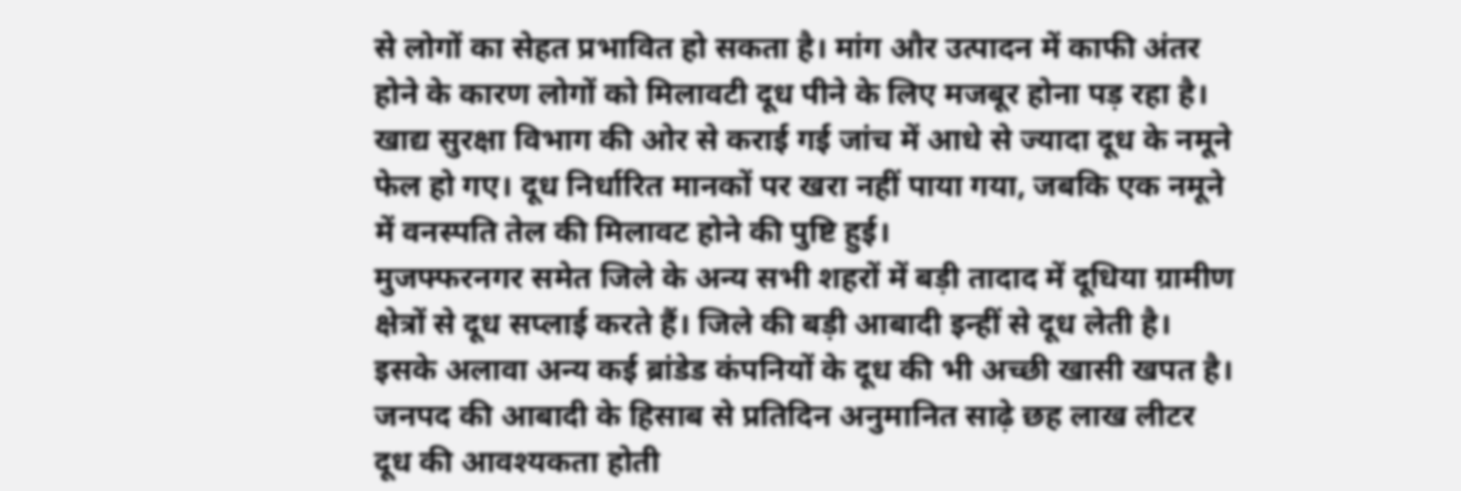से लोगों का सेहत प्रभावित हो सकता है। मांग और उत्पादन में काफी अंतर होने के कारण लोगों को मिलावटी दूध पीने के लिए मजबूर होना पड़ रहा है। खाद्य सुरक्षा विभाग की ओर से कराई गई जांच में आधे से ज्यादा दूध के नमूने फेल हो गए। दूध निर्धारित मानकों पर खरा नहीं पाया गया, जबकि एक नमूने में वनस्पति तेल की मिलावट होने की पुष्टि हुई।
मुजफ्फरनगर समेत जिले के अन्य सभी शहरों में बड़ी तादाद में दूधिया ग्रामीण क्षेत्रों से दूध सप्लाई करते हैं। जिले की बड़ी आबादी इन्हीं से दूध लेती है। इसके अलावा अन्य कई ब्रांडेड कंपनियों के दूध की भी अच्छी खासी खपत है। जनपद की आबादी के हिसाब से प्रतिदिन अनुमानित साढ़े छह लाख लीटर दूध की आवश्यकता होती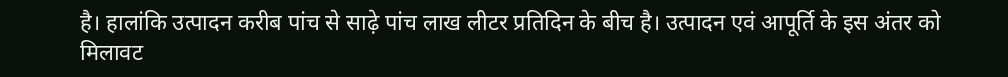है। हालांकि उत्पादन करीब पांच से साढ़े पांच लाख लीटर प्रतिदिन के बीच है। उत्पादन एवं आपूर्ति के इस अंतर को मिलावट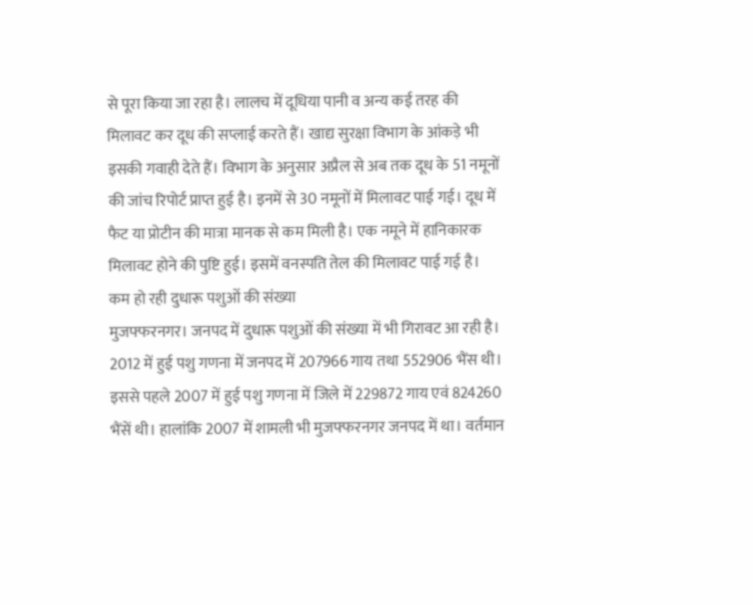से पूरा किया जा रहा है। लालच में दूधिया पानी व अन्य कई तरह की मिलावट कर दूध की सप्लाई करते हैं। खाद्य सुरक्षा विभाग के आंकड़े भी इसकी गवाही देते हैं। विभाग के अनुसार अप्रैल से अब तक दूध के 51 नमूनों की जांच रिपोर्ट प्राप्त हुई है। इनमें से 30 नमूनों में मिलावट पाई गई। दूध में फैट या प्रोटीन की मात्रा मानक से कम मिली है। एक नमूने में हानिकारक मिलावट होने की पुष्टि हुई। इसमें वनस्पति तेल की मिलावट पाई गई है।
कम हो रही दुधारू पशुओं की संख्या
मुजफ्फरनगर। जनपद में दुधारू पशुओं की संख्या में भी गिरावट आ रही है। 2012 में हुई पशु गणना में जनपद में 207966 गाय तथा 552906 भैंस थी। इससे पहले 2007 में हुई पशु गणना में जिले में 229872 गाय एवं 824260 भैंसें थी। हालांकि 2007 में शामली भी मुजफ्फरनगर जनपद में था। वर्तमान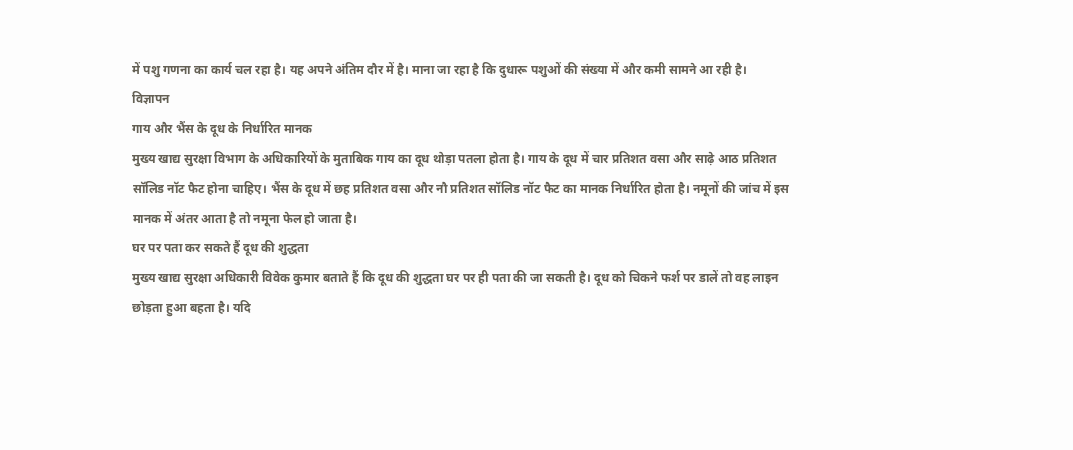में पशु गणना का कार्य चल रहा है। यह अपने अंतिम दौर में है। माना जा रहा है कि दुधारू पशुओं की संख्या में और कमी सामने आ रही है।
विज्ञापन
गाय और भैंस के दूध के निर्धारित मानक
मुख्य खाद्य सुरक्षा विभाग के अधिकारियों के मुताबिक गाय का दूध थोड़ा पतला होता है। गाय के दूध में चार प्रतिशत वसा और साढ़े आठ प्रतिशत सॉलिड नॉट फैट होना चाहिए। भैंस के दूध में छह प्रतिशत वसा और नौ प्रतिशत सॉलिड नॉट फैट का मानक निर्धारित होता है। नमूनों की जांच में इस मानक में अंतर आता है तो नमूना फेल हो जाता है।
घर पर पता कर सकते हैं दूध की शुद्धता
मुख्य खाद्य सुरक्षा अधिकारी विवेक कुमार बताते हैं कि दूध की शुद्धता घर पर ही पता की जा सकती है। दूध को चिकने फर्श पर डालें तो वह लाइन छोड़ता हुआ बहता है। यदि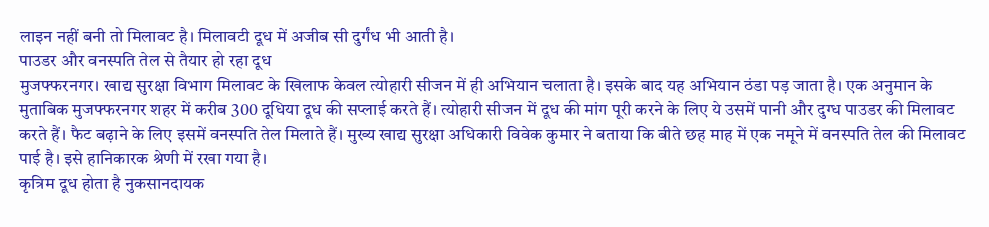लाइन नहीं बनी तो मिलावट है। मिलावटी दूध में अजीब सी दुर्गंध भी आती है।
पाउडर और वनस्पति तेल से तैयार हो रहा दूध
मुजफ्फरनगर। खाद्य सुरक्षा विभाग मिलावट के खिलाफ केवल त्योहारी सीजन में ही अभियान चलाता है। इसके बाद यह अभियान ठंडा पड़ जाता है। एक अनुमान के मुताबिक मुजफ्फरनगर शहर में करीब 300 दूधिया दूध की सप्लाई करते हैं। त्योहारी सीजन में दूध की मांग पूरी करने के लिए ये उसमें पानी और दुग्ध पाउडर की मिलावट करते हैं। फैट बढ़ाने के लिए इसमें वनस्पति तेल मिलाते हैं। मुख्य खाद्य सुरक्षा अधिकारी विवेक कुमार ने बताया कि बीते छह माह में एक नमूने में वनस्पति तेल की मिलावट पाई है। इसे हानिकारक श्रेणी में रखा गया है।
कृत्रिम दूध होता है नुकसानदायक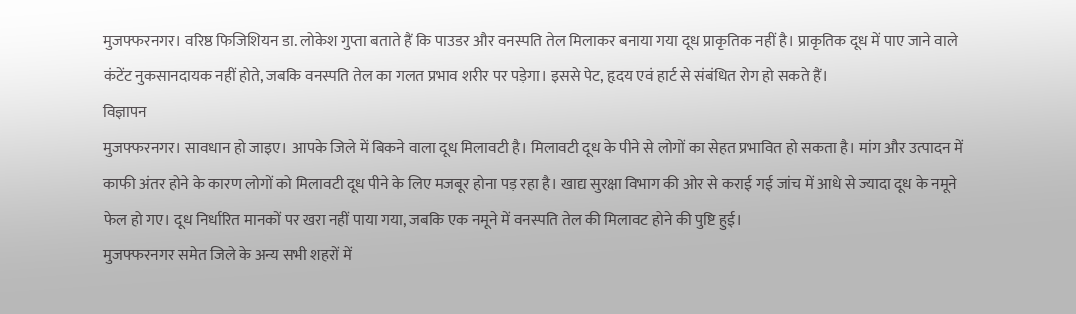मुजफ्फरनगर। वरिष्ठ फिजिशियन डा. लोकेश गुप्ता बताते हैं कि पाउडर और वनस्पति तेल मिलाकर बनाया गया दूध प्राकृतिक नहीं है। प्राकृतिक दूध में पाए जाने वाले कंटेंट नुकसानदायक नहीं होते, जबकि वनस्पति तेल का गलत प्रभाव शरीर पर पड़ेगा। इससे पेट, हृदय एवं हार्ट से संबंधित रोग हो सकते हैं।
विज्ञापन
मुजफ्फरनगर। सावधान हो जाइए। आपके जिले में बिकने वाला दूध मिलावटी है। मिलावटी दूध के पीने से लोगों का सेहत प्रभावित हो सकता है। मांग और उत्पादन में काफी अंतर होने के कारण लोगों को मिलावटी दूध पीने के लिए मजबूर होना पड़ रहा है। खाद्य सुरक्षा विभाग की ओर से कराई गई जांच में आधे से ज्यादा दूध के नमूने फेल हो गए। दूध निर्धारित मानकों पर खरा नहीं पाया गया, जबकि एक नमूने में वनस्पति तेल की मिलावट होने की पुष्टि हुई।
मुजफ्फरनगर समेत जिले के अन्य सभी शहरों में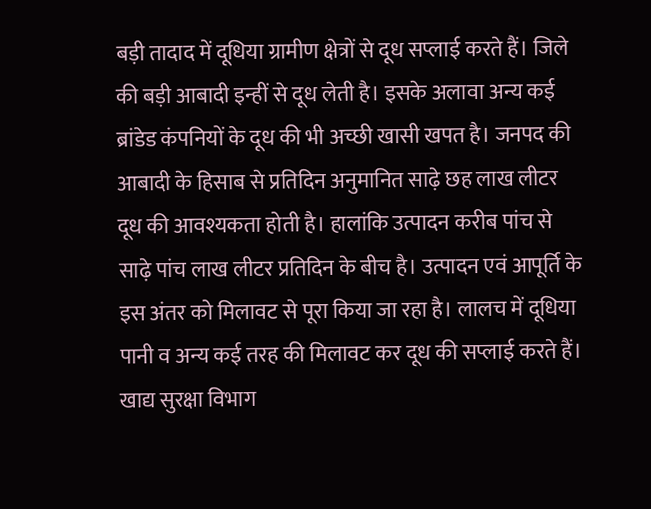बड़ी तादाद में दूधिया ग्रामीण क्षेत्रों से दूध सप्लाई करते हैं। जिले की बड़ी आबादी इन्हीं से दूध लेती है। इसके अलावा अन्य कई ब्रांडेड कंपनियों के दूध की भी अच्छी खासी खपत है। जनपद की आबादी के हिसाब से प्रतिदिन अनुमानित साढ़े छह लाख लीटर दूध की आवश्यकता होती है। हालांकि उत्पादन करीब पांच से साढ़े पांच लाख लीटर प्रतिदिन के बीच है। उत्पादन एवं आपूर्ति के इस अंतर को मिलावट से पूरा किया जा रहा है। लालच में दूधिया पानी व अन्य कई तरह की मिलावट कर दूध की सप्लाई करते हैं। खाद्य सुरक्षा विभाग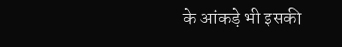के आंकड़े भी इसकी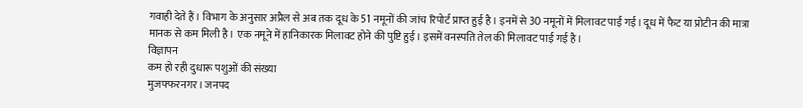गवाही देते हैं। विभाग के अनुसार अप्रैल से अब तक दूध के 51 नमूनों की जांच रिपोर्ट प्राप्त हुई है। इनमें से 30 नमूनों में मिलावट पाई गई। दूध में फैट या प्रोटीन की मात्रा मानक से कम मिली है। एक नमूने में हानिकारक मिलावट होने की पुष्टि हुई। इसमें वनस्पति तेल की मिलावट पाई गई है।
विज्ञापन
कम हो रही दुधारू पशुओं की संख्या
मुजफ्फरनगर। जनपद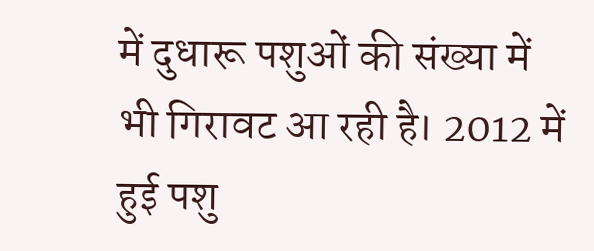में दुधारू पशुओं की संख्या में भी गिरावट आ रही है। 2012 में हुई पशु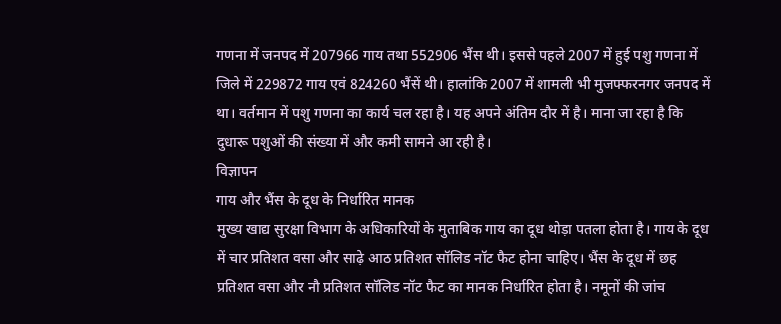गणना में जनपद में 207966 गाय तथा 552906 भैंस थी। इससे पहले 2007 में हुई पशु गणना में जिले में 229872 गाय एवं 824260 भैंसें थी। हालांकि 2007 में शामली भी मुजफ्फरनगर जनपद में था। वर्तमान में पशु गणना का कार्य चल रहा है। यह अपने अंतिम दौर में है। माना जा रहा है कि दुधारू पशुओं की संख्या में और कमी सामने आ रही है।
विज्ञापन
गाय और भैंस के दूध के निर्धारित मानक
मुख्य खाद्य सुरक्षा विभाग के अधिकारियों के मुताबिक गाय का दूध थोड़ा पतला होता है। गाय के दूध में चार प्रतिशत वसा और साढ़े आठ प्रतिशत सॉलिड नॉट फैट होना चाहिए। भैंस के दूध में छह प्रतिशत वसा और नौ प्रतिशत सॉलिड नॉट फैट का मानक निर्धारित होता है। नमूनों की जांच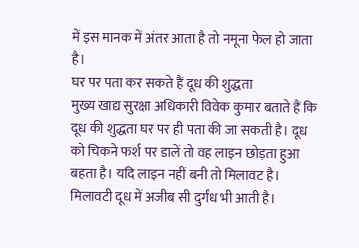में इस मानक में अंतर आता है तो नमूना फेल हो जाता है।
घर पर पता कर सकते हैं दूध की शुद्धता
मुख्य खाद्य सुरक्षा अधिकारी विवेक कुमार बताते हैं कि दूध की शुद्धता घर पर ही पता की जा सकती है। दूध को चिकने फर्श पर डालें तो वह लाइन छोड़ता हुआ बहता है। यदि लाइन नहीं बनी तो मिलावट है। मिलावटी दूध में अजीब सी दुर्गंध भी आती है।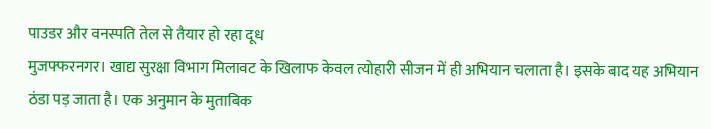पाउडर और वनस्पति तेल से तैयार हो रहा दूध
मुजफ्फरनगर। खाद्य सुरक्षा विभाग मिलावट के खिलाफ केवल त्योहारी सीजन में ही अभियान चलाता है। इसके बाद यह अभियान ठंडा पड़ जाता है। एक अनुमान के मुताबिक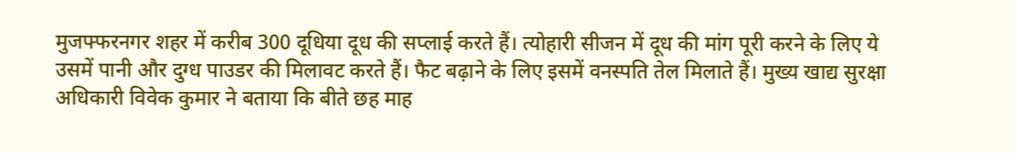मुजफ्फरनगर शहर में करीब 300 दूधिया दूध की सप्लाई करते हैं। त्योहारी सीजन में दूध की मांग पूरी करने के लिए ये उसमें पानी और दुग्ध पाउडर की मिलावट करते हैं। फैट बढ़ाने के लिए इसमें वनस्पति तेल मिलाते हैं। मुख्य खाद्य सुरक्षा अधिकारी विवेक कुमार ने बताया कि बीते छह माह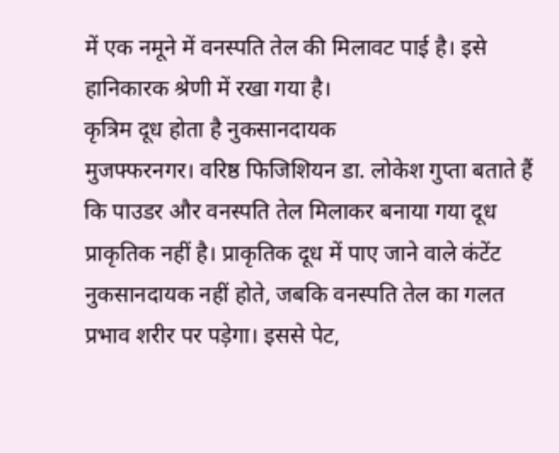में एक नमूने में वनस्पति तेल की मिलावट पाई है। इसे हानिकारक श्रेणी में रखा गया है।
कृत्रिम दूध होता है नुकसानदायक
मुजफ्फरनगर। वरिष्ठ फिजिशियन डा. लोकेश गुप्ता बताते हैं कि पाउडर और वनस्पति तेल मिलाकर बनाया गया दूध प्राकृतिक नहीं है। प्राकृतिक दूध में पाए जाने वाले कंटेंट नुकसानदायक नहीं होते, जबकि वनस्पति तेल का गलत प्रभाव शरीर पर पड़ेगा। इससे पेट,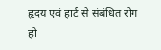हृदय एवं हार्ट से संबंधित रोग हो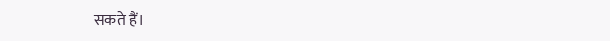सकते हैं।